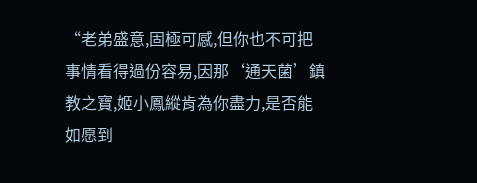“老弟盛意,固極可感,但你也不可把事情看得過份容易,因那‘通天菌’鎮教之寶,姬小鳳縱肯為你盡力,是否能如愿到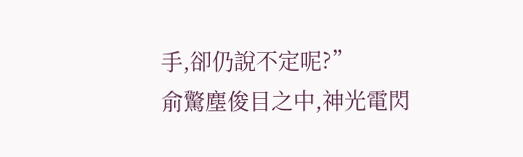手,卻仍說不定呢?”
俞驚塵俊目之中,神光電閃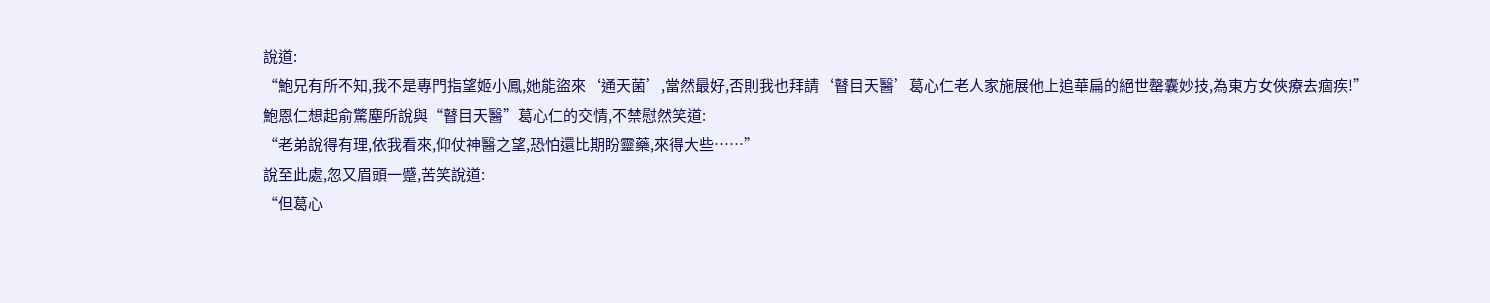說道:
“鮑兄有所不知,我不是專門指望姬小鳳,她能盜來‘通天菌’,當然最好,否則我也拜請‘瞽目天醫’葛心仁老人家施展他上追華扁的絕世罄囊妙技,為東方女俠療去痼疾!”
鮑恩仁想起俞驚塵所說與“瞽目天醫”葛心仁的交情,不禁慰然笑道:
“老弟說得有理,依我看來,仰仗神醫之望,恐怕還比期盼靈藥,來得大些……”
說至此處,忽又眉頭一蹙,苦笑說道:
“但葛心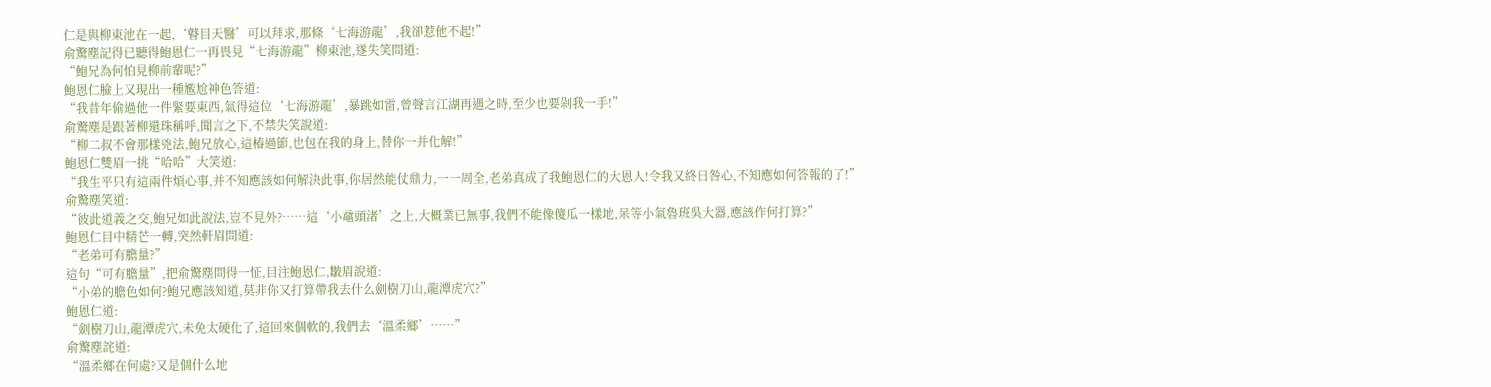仁是與柳東池在一起,‘瞽目天醫’可以拜求,那條‘七海游龍’,我卻惹他不起!”
俞驚塵記得已聽得鮑恩仁一再畏見“七海游龍”柳東池,遂失笑問道:
“鮑兄為何怕見柳前輩呢?”
鮑恩仁臉上又現出一種尷尬神色答道:
“我昔年偷過他一件緊要東西,氣得這位‘七海游龍’,暴跳如雷,曾聲言江湖再遇之時,至少也要剁我一手!”
俞驚塵是跟著柳還珠稱呼,聞言之下,不禁失笑說道:
“柳二叔不會那樣兇法,鮑兄放心,這椿過節,也包在我的身上,替你一并化解!”
鮑恩仁雙眉一挑“哈哈”大笑道:
“我生平只有這兩件煩心事,并不知應該如何解決此事,你居然能仗鼎力,一一周全,老弟真成了我鮑恩仁的大恩人!令我又終日咎心,不知應如何答報的了!”
俞驚塵笑道:
“彼此道義之交,鮑兄如此說法,豈不見外?……這‘小黿頭渚’之上,大概業已無事,我們不能像傻瓜一樣地,呆等小氣魯班吳大器,應該作何打算?”
鮑恩仁目中精芒一轉,突然軒眉問道:
“老弟可有膽量?”
這句“可有膽量”,把俞驚塵問得一怔,目注鮑恩仁,皺眉說道:
“小弟的膽色如何?鮑兄應該知道,莫非你又打算帶我去什么劍樹刀山,龍潭虎穴?”
鮑恩仁道:
“劍樹刀山,龍潭虎穴,未免太硬化了,這回來個軟的,我們去‘溫柔鄉’……”
俞驚塵詫道:
“溫柔鄉在何處?又是個什么地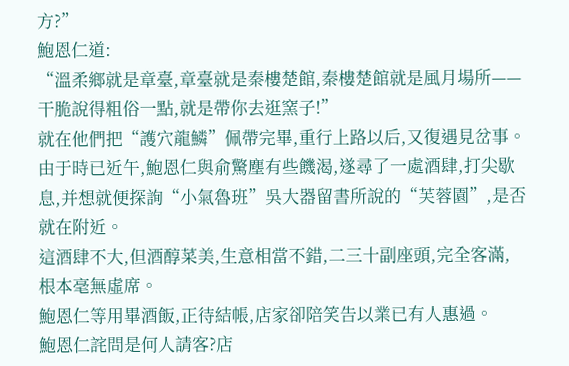方?”
鮑恩仁道:
“溫柔鄉就是章臺,章臺就是秦樓楚館,秦樓楚館就是風月場所——干脆說得粗俗一點,就是帶你去逛窯子!”
就在他們把“護穴龍鱗”佩帶完畢,重行上路以后,又復遇見岔事。
由于時已近午,鮑恩仁與俞驚塵有些饑渴,遂尋了一處酒肆,打尖歇息,并想就便探詢“小氣魯班”吳大器留書所說的“芙蓉園”,是否就在附近。
這酒肆不大,但酒醇菜美,生意相當不錯,二三十副座頭,完全客滿,根本毫無虛席。
鮑恩仁等用畢酒飯,正待結帳,店家卻陪笑告以業已有人惠過。
鮑恩仁詫問是何人請客?店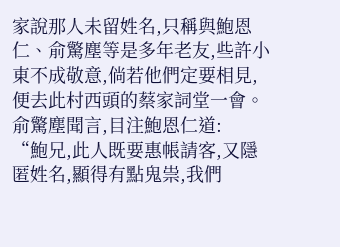家說那人未留姓名,只稱與鮑恩仁、俞驚塵等是多年老友,些許小東不成敬意,倘若他們定要相見,便去此村西頭的蔡家詞堂一會。
俞驚塵聞言,目注鮑恩仁道:
“鮑兄,此人既要惠帳請客,又隱匿姓名,顯得有點鬼祟,我們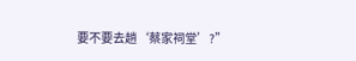要不要去趟‘蔡家祠堂’?”